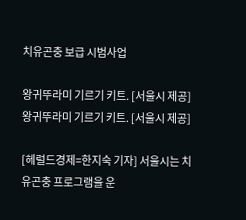치유곤충 보급 시범사업

왕귀뚜라미 기르기 키트. [서울시 제공]
왕귀뚜라미 기르기 키트. [서울시 제공]

[헤럴드경제=한지숙 기자] 서울시는 치유곤충 프로그램을 운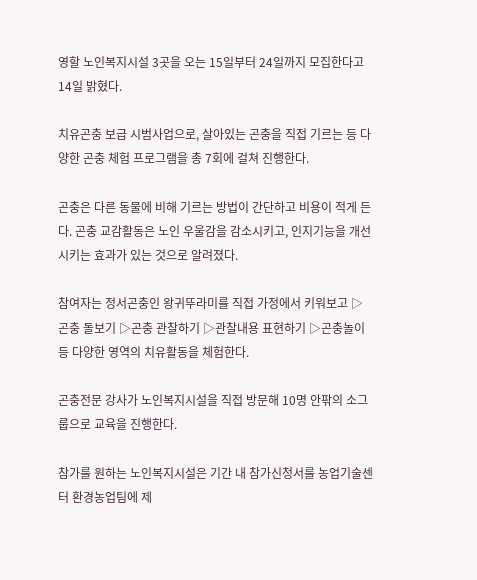영할 노인복지시설 3곳을 오는 15일부터 24일까지 모집한다고 14일 밝혔다.

치유곤충 보급 시범사업으로, 살아있는 곤충을 직접 기르는 등 다양한 곤충 체험 프로그램을 총 7회에 걸쳐 진행한다.

곤충은 다른 동물에 비해 기르는 방법이 간단하고 비용이 적게 든다. 곤충 교감활동은 노인 우울감을 감소시키고, 인지기능을 개선시키는 효과가 있는 것으로 알려졌다.

참여자는 정서곤충인 왕귀뚜라미를 직접 가정에서 키워보고 ▷곤충 돌보기 ▷곤충 관찰하기 ▷관찰내용 표현하기 ▷곤충놀이 등 다양한 영역의 치유활동을 체험한다.

곤충전문 강사가 노인복지시설을 직접 방문해 10명 안팎의 소그룹으로 교육을 진행한다.

참가를 원하는 노인복지시설은 기간 내 참가신청서를 농업기술센터 환경농업팀에 제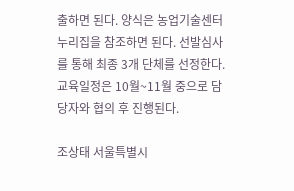출하면 된다. 양식은 농업기술센터 누리집을 참조하면 된다. 선발심사를 통해 최종 3개 단체를 선정한다. 교육일정은 10월~11월 중으로 담당자와 협의 후 진행된다.

조상태 서울특별시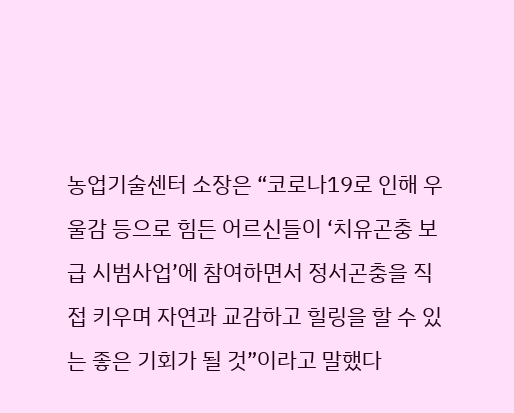농업기술센터 소장은 “코로나19로 인해 우울감 등으로 힘든 어르신들이 ‘치유곤충 보급 시범사업’에 참여하면서 정서곤충을 직접 키우며 자연과 교감하고 힐링을 할 수 있는 좋은 기회가 될 것”이라고 말했다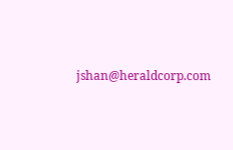jshan@heraldcorp.com